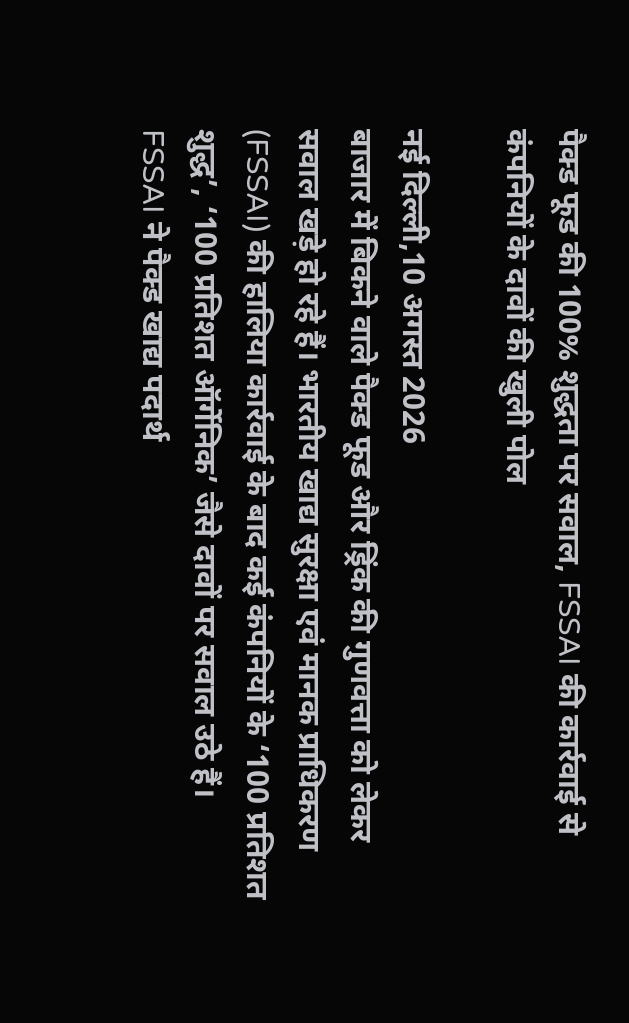पैक्ड फूड की 100% शुद्धता पर सवाल, FSSAI की कार्रवाई से कंपनियों के दावों की खुली पोल

नई दिल्ली,10 अगस्त 2026
बाजार में बिकने वाले पैक्ड फूड और ड्रिंक की गुणवत्ता को लेकर सवाल खड़े हो रहे हैं। भारतीय खाद्य सुरक्षा एवं मानक प्राधिकरण (FSSAI) की हालिया कार्रवाई के बाद कई कंपनियों के ‘100 प्रतिशत शुद्ध’, ‘100 प्रतिशत ऑर्गेनिक’ जैसे दावों पर सवाल उठे हैं।
FSSAI ने पैक्ड खाद्य पदार्थ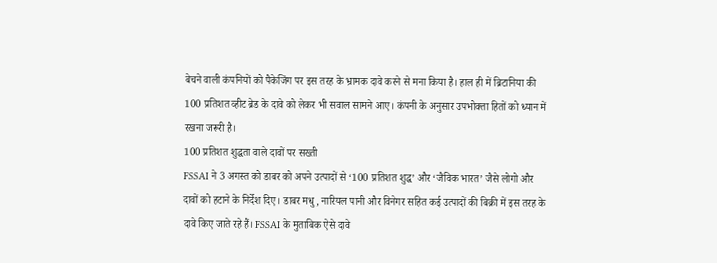बेचने वाली कंपनियों को पैकेजिंग पर इस तरह के भ्रामक दावे करने से मना किया है। हाल ही में ब्रिटानिया की 100 प्रतिशत व्हीट ब्रेड के दावे को लेकर भी सवाल सामने आए। कंपनी के अनुसार उपभोक्ता हितों को ध्यान में रखना जरूरी है।
100 प्रतिशत शुद्धता वाले दावों पर सख्ती
FSSAI ने 3 अगस्त को डाबर को अपने उत्पादों से ‘100 प्रतिशत शुद्ध’ और ‘जैविक भारत’ जैसे लोगो और दावों को हटाने के निर्देश दिए। डाबर मधु, नारियल पानी और विनेगर सहित कई उत्पादों की बिक्री में इस तरह के दावे किए जाते रहे हैं। FSSAI के मुताबिक ऐसे दावे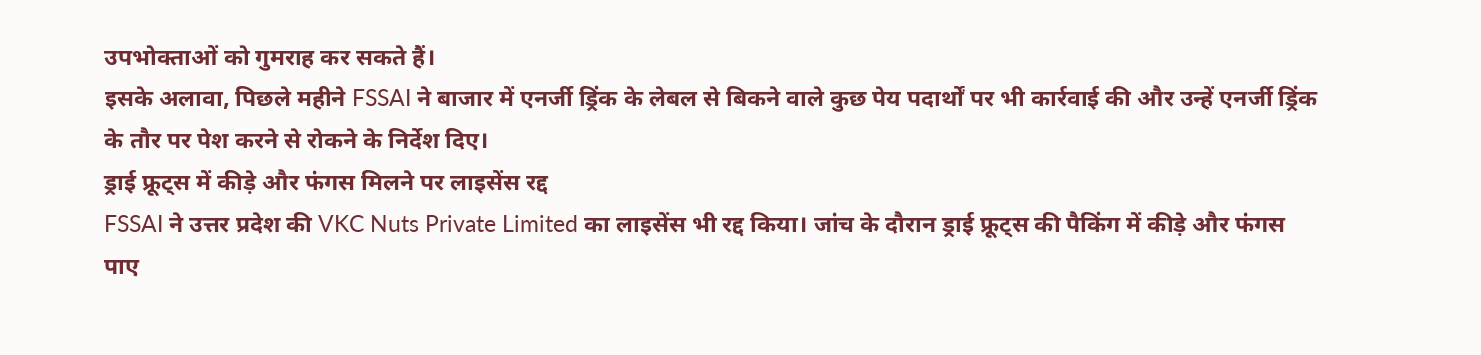उपभोक्ताओं को गुमराह कर सकते हैं।
इसके अलावा, पिछले महीने FSSAI ने बाजार में एनर्जी ड्रिंक के लेबल से बिकने वाले कुछ पेय पदार्थों पर भी कार्रवाई की और उन्हें एनर्जी ड्रिंक के तौर पर पेश करने से रोकने के निर्देश दिए।
ड्राई फ्रूट्स में कीड़े और फंगस मिलने पर लाइसेंस रद्द
FSSAI ने उत्तर प्रदेश की VKC Nuts Private Limited का लाइसेंस भी रद्द किया। जांच के दौरान ड्राई फ्रूट्स की पैकिंग में कीड़े और फंगस पाए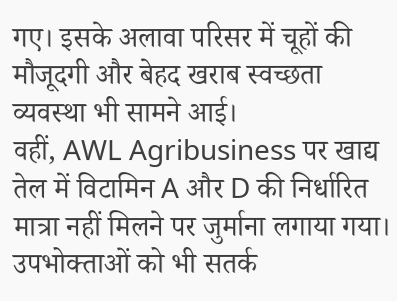गए। इसके अलावा परिसर में चूहों की मौजूदगी और बेहद खराब स्वच्छता व्यवस्था भी सामने आई।
वहीं, AWL Agribusiness पर खाद्य तेल में विटामिन A और D की निर्धारित मात्रा नहीं मिलने पर जुर्माना लगाया गया।
उपभोक्ताओं को भी सतर्क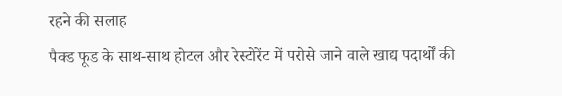रहने की सलाह
पैक्ड फूड के साथ-साथ होटल और रेस्टोरेंट में परोसे जाने वाले खाद्य पदार्थों की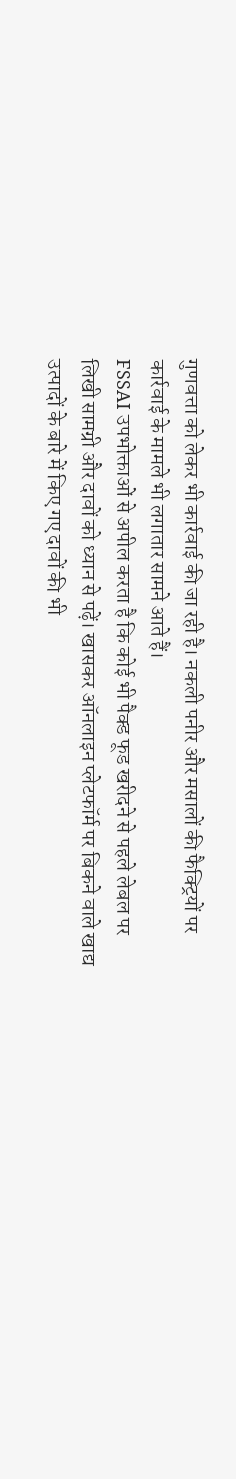गुणवत्ता को लेकर भी कार्रवाई की जा रही है। नकली पनीर और मसालों की फैक्ट्रियों पर कार्रवाई के मामले भी लगातार सामने आते हैं।
FSSAI उपभोक्ताओं से अपील करता है कि कोई भी पैक्ड फूड खरीदने से पहले लेबल पर लिखी सामग्री और दावों को ध्यान से पढ़ें। खासकर ऑनलाइन प्लेटफॉर्म पर बिकने वाले खाद्य उत्पादों के बारे में किए गए दावों की भी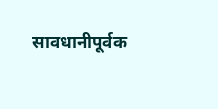सावधानीपूर्वक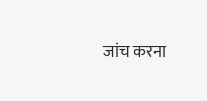जांच करना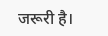जरूरी है।